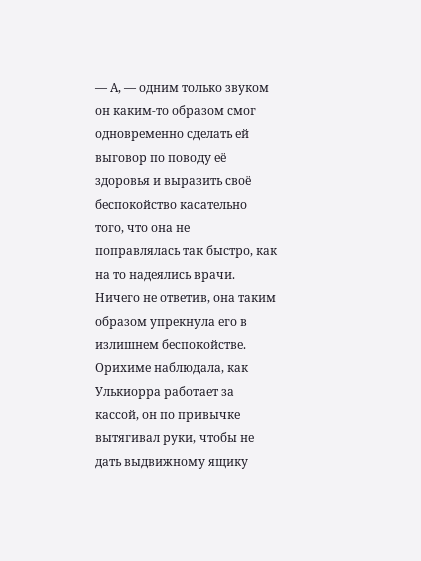— А, — одним только звуком он каким-то образом смог одновременно сделать ей выговор по поводу её здоровья и выразить своё беспокойство касательно того, что она не поправлялась так быстро, как на то надеялись врачи. Ничего не ответив, она таким образом упрекнула его в излишнем беспокойстве.
Орихиме наблюдала, как Улькиорра работает за кассой, он по привычке вытягивал руки, чтобы не дать выдвижному ящику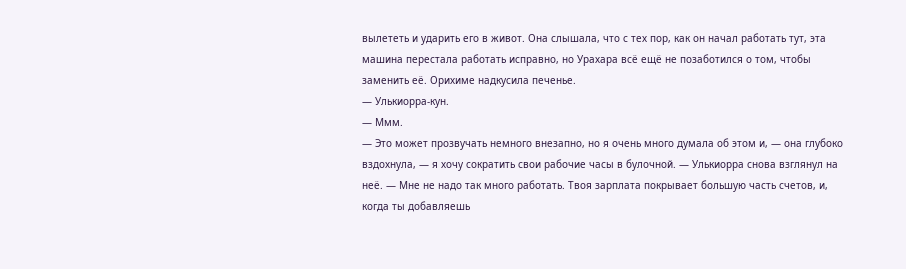вылететь и ударить его в живот. Она слышала, что с тех пор, как он начал работать тут, эта машина перестала работать исправно, но Урахара всё ещё не позаботился о том, чтобы заменить её. Орихиме надкусила печенье.
— Улькиорра-кун.
— Ммм.
— Это может прозвучать немного внезапно, но я очень много думала об этом и, — она глубоко вздохнула, — я хочу сократить свои рабочие часы в булочной. — Улькиорра снова взглянул на неё. — Мне не надо так много работать. Твоя зарплата покрывает большую часть счетов, и, когда ты добавляешь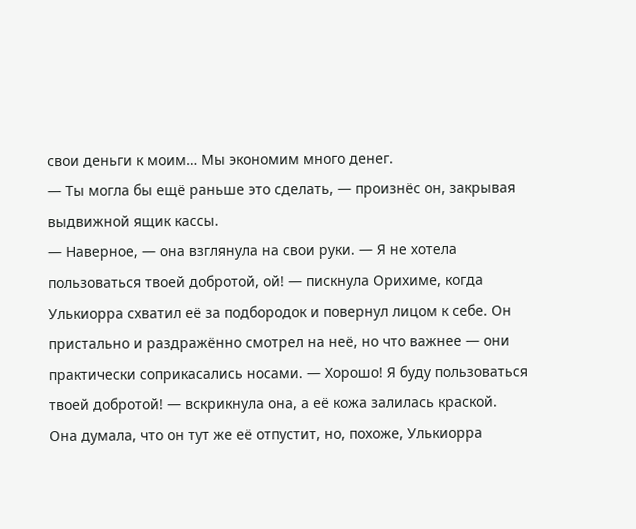свои деньги к моим… Мы экономим много денег.
— Ты могла бы ещё раньше это сделать, — произнёс он, закрывая выдвижной ящик кассы.
— Наверное, — она взглянула на свои руки. — Я не хотела пользоваться твоей добротой, ой! — пискнула Орихиме, когда Улькиорра схватил её за подбородок и повернул лицом к себе. Он пристально и раздражённо смотрел на неё, но что важнее — они практически соприкасались носами. — Хорошо! Я буду пользоваться твоей добротой! — вскрикнула она, а её кожа залилась краской.
Она думала, что он тут же её отпустит, но, похоже, Улькиорра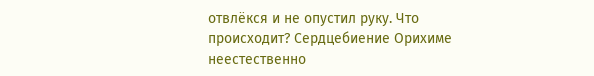отвлёкся и не опустил руку. Что происходит? Сердцебиение Орихиме неестественно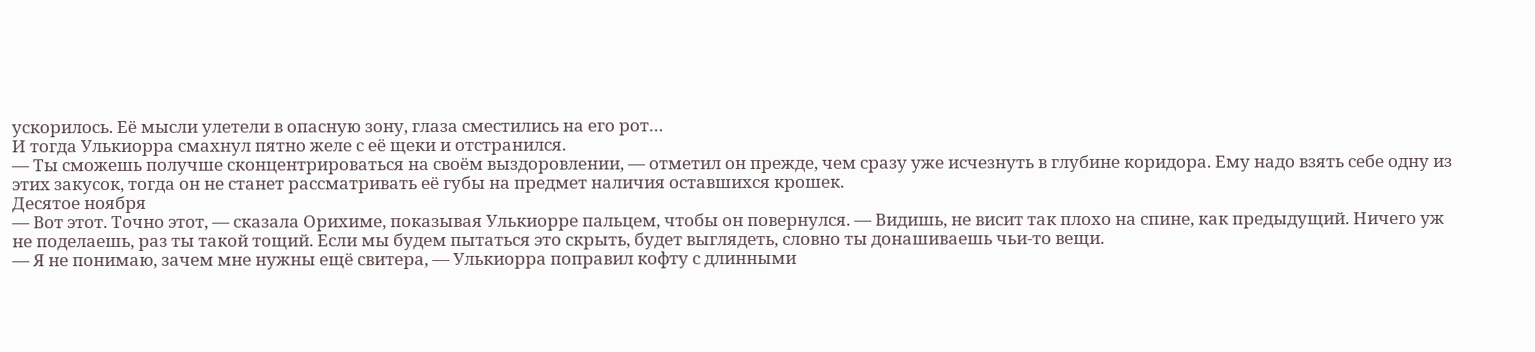ускорилось. Её мысли улетели в опасную зону, глаза сместились на его рот…
И тогда Улькиорра смахнул пятно желе с её щеки и отстранился.
— Ты сможешь получше сконцентрироваться на своём выздоровлении, — отметил он прежде, чем сразу уже исчезнуть в глубине коридора. Ему надо взять себе одну из этих закусок, тогда он не станет рассматривать её губы на предмет наличия оставшихся крошек.
Десятое ноября
— Вот этот. Точно этот, — сказала Орихиме, показывая Улькиорре пальцем, чтобы он повернулся. — Видишь, не висит так плохо на спине, как предыдущий. Ничего уж не поделаешь, раз ты такой тощий. Если мы будем пытаться это скрыть, будет выглядеть, словно ты донашиваешь чьи-то вещи.
— Я не понимаю, зачем мне нужны ещё свитера, — Улькиорра поправил кофту с длинными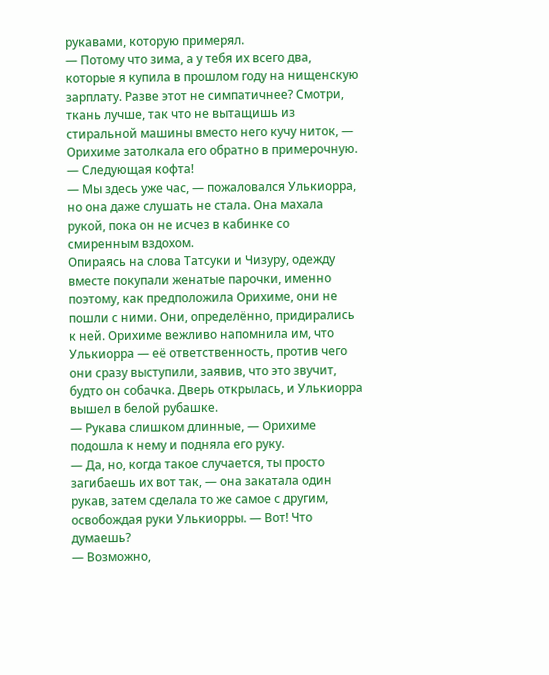рукавами, которую примерял.
— Потому что зима, а у тебя их всего два, которые я купила в прошлом году на нищенскую зарплату. Разве этот не симпатичнее? Смотри, ткань лучше, так что не вытащишь из стиральной машины вместо него кучу ниток, — Орихиме затолкала его обратно в примерочную. — Следующая кофта!
— Мы здесь уже час, — пожаловался Улькиорра, но она даже слушать не стала. Она махала рукой, пока он не исчез в кабинке со смиренным вздохом.
Опираясь на слова Татсуки и Чизуру, одежду вместе покупали женатые парочки, именно поэтому, как предположила Орихиме, они не пошли с ними. Они, определённо, придирались к ней. Орихиме вежливо напомнила им, что Улькиорра — её ответственность, против чего они сразу выступили, заявив, что это звучит, будто он собачка. Дверь открылась, и Улькиорра вышел в белой рубашке.
— Рукава слишком длинные, — Орихиме подошла к нему и подняла его руку.
— Да, но, когда такое случается, ты просто загибаешь их вот так, — она закатала один рукав, затем сделала то же самое с другим, освобождая руки Улькиорры. — Вот! Что думаешь?
— Возможно,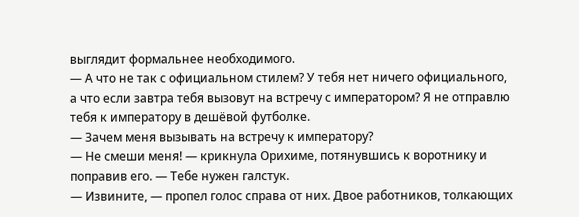выглядит формальнее необходимого.
— А что не так с официальном стилем? У тебя нет ничего официального, а что если завтра тебя вызовут на встречу с императором? Я не отправлю тебя к императору в дешёвой футболке.
— Зачем меня вызывать на встречу к императору?
— Не смеши меня! — крикнула Орихиме, потянувшись к воротнику и поправив его. — Тебе нужен галстук.
— Извините, — пропел голос справа от них. Двое работников, толкающих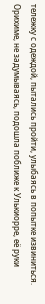тележку с одеждой, пытались пройти, улыбаясь в попытке извиниться. Орихиме, не задумываясь, подошла поближе к Улькиорре, её руки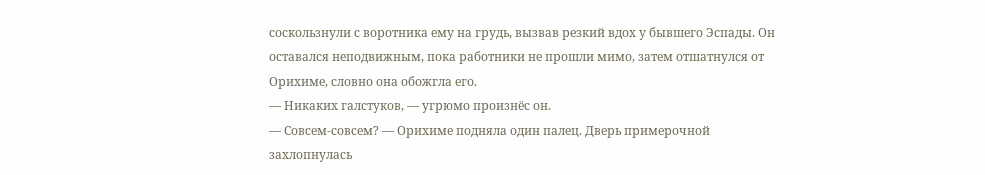соскользнули с воротника ему на грудь, вызвав резкий вдох у бывшего Эспады. Он оставался неподвижным, пока работники не прошли мимо, затем отшатнулся от Орихиме, словно она обожгла его.
— Никаких галстуков, — угрюмо произнёс он.
— Совсем-совсем? — Орихиме подняла один палец. Дверь примерочной захлопнулась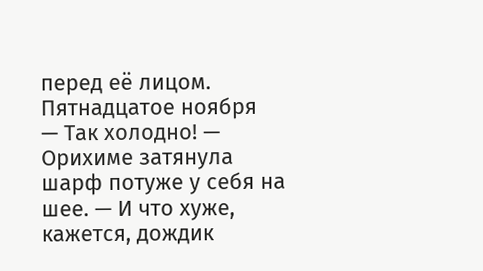перед её лицом.
Пятнадцатое ноября
— Так холодно! — Орихиме затянула шарф потуже у себя на шее. — И что хуже, кажется, дождик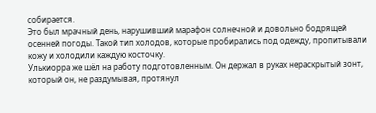собирается.
Это был мрачный день, нарушивший марафон солнечной и довольно бодрящей осенней погоды. Такой тип холодов, которые пробирались под одежду, пропитывали кожу и холодили каждую косточку.
Улькиорра же шёл на работу подготовленным. Он держал в руках нераскрытый зонт, который он, не раздумывая, протянул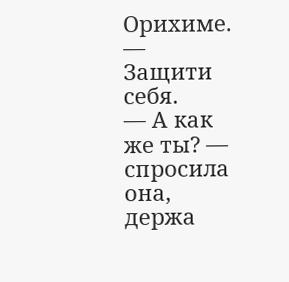Орихиме.
— Защити себя.
— А как же ты? — спросила она, держа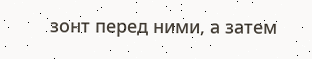зонт перед ними, а затем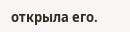открыла его.